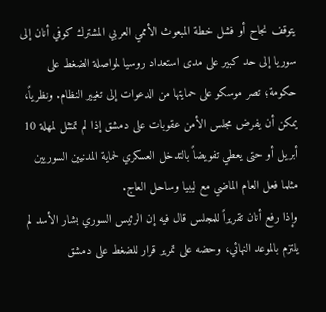يتوقف نجاح أو فشل خطة المبعوث الأممي العربي المشترك كوفي أنان إلى سوريا إلى حد كبير على مدى استعداد روسيا لمواصلة الضغط على حكومة؛ تصر موسكو على حمايتها من الدعوات إلى تغيير النظام. ونظرياً، يمكن أن يفرض مجلس الأمن عقوبات على دمشق إذا لم تمتثل لمهلة 10 أبريل أو حتى يعطي تفويضاً بالتدخل العسكري لحماية المدنيين السوريين مثلما فعل العام الماضي مع ليبيا وساحل العاج.
وإذا رفع أنان تقريراً للمجلس قال فيه إن الرئيس السوري بشار الأسد لم يلتزم بالموعد النهائي، وحضه على تمرير قرار للضغط على دمشق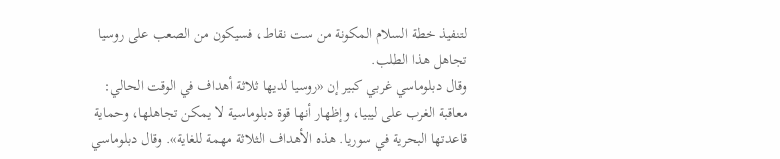لتنفيذ خطة السلام المكونة من ست نقاط، فسيكون من الصعب على روسيا تجاهل هذا الطلب.
وقال دبلوماسي غربي كبير إن «روسيا لديها ثلاثة أهداف في الوقت الحالي: معاقبة الغرب على ليبيا، وإظهار أنها قوة دبلوماسية لا يمكن تجاهلها، وحماية قاعدتها البحرية في سوريا. هذه الأهداف الثلاثة مهمة للغاية». وقال دبلوماسي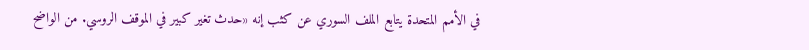في الأمم المتحدة يتابع الملف السوري عن كثب إنه «حدث تغير كبير في الموقف الروسي. من الواضح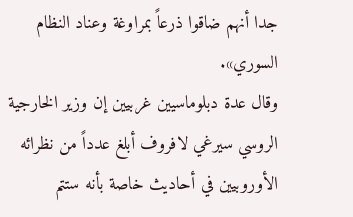جدا أنهم ضاقوا ذرعاً بمراوغة وعناد النظام السوري».
وقال عدة دبلوماسيين غربيين إن وزير الخارجية الروسي سيرغي لافروف أبلغ عدداً من نظرائه الأوروبيين في أحاديث خاصة بأنه ستتم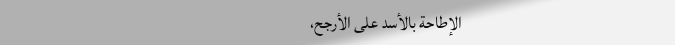الإطاحة بالأسد على الأرجح،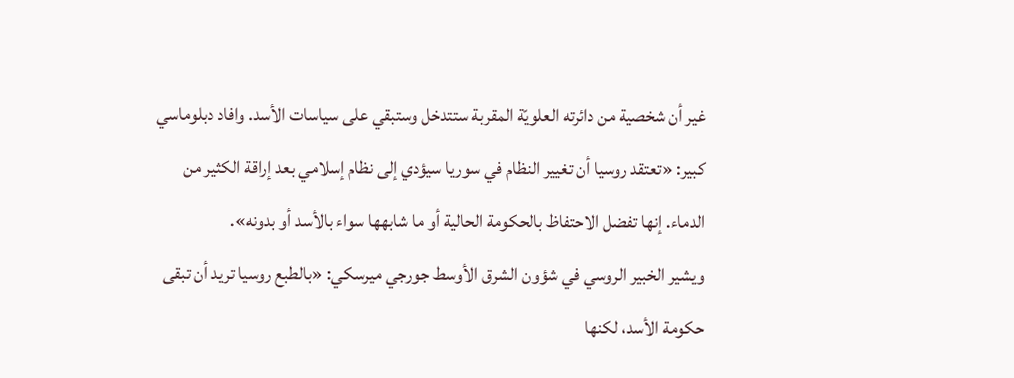غير أن شخصية من دائرته العلويّة المقربة ستتدخل وستبقي على سياسات الأسد. وافاد دبلوماسي كبير: «تعتقد روسيا أن تغيير النظام في سوريا سيؤدي إلى نظام إسلامي بعد إراقة الكثير من الدماء. إنها تفضل الاحتفاظ بالحكومة الحالية أو ما شابهها سواء بالأسد أو بدونه».
ويشير الخبير الروسي في شؤون الشرق الأوسط جورجي ميرسكي: «بالطبع روسيا تريد أن تبقى حكومة الأسد، لكنها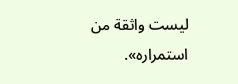ليست واثقة من استمراره».